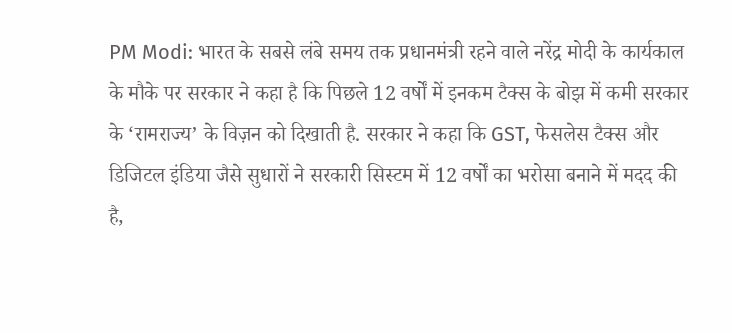PM Modi: भारत के सबसे लंबे समय तक प्रधानमंत्री रहने वाले नरेंद्र मोदी के कार्यकाल के मौके पर सरकार ने कहा है कि पिछले 12 वर्षों में इनकम टैक्स के बोझ में कमी सरकार के ‘रामराज्य’ के विज़न को दिखाती है. सरकार ने कहा कि GST, फेसलेस टैक्स और डिजिटल इंडिया जैसे सुधारों ने सरकारी सिस्टम में 12 वर्षों का भरोसा बनाने में मदद की है,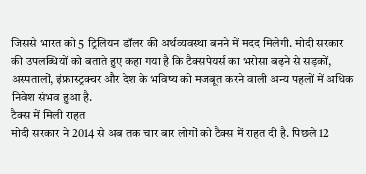जिससे भारत को 5 ट्रिलियन डॉलर की अर्थव्यवस्था बनने में मदद मिलेगी. मोदी सरकार की उपलब्धियों को बताते हुए कहा गया है कि टैक्सपेयर्स का भरोसा बढ़ने से सड़कों, अस्पतालों, इंफ्रास्ट्रक्चर और देश के भविष्य को मजबूत करने वाली अन्य पहलों में अधिक निवेश संभव हुआ है.
टैक्स में मिली राहत
मोदी सरकार ने 2014 से अब तक चार बार लोगों को टैक्स में राहत दी है. पिछले 12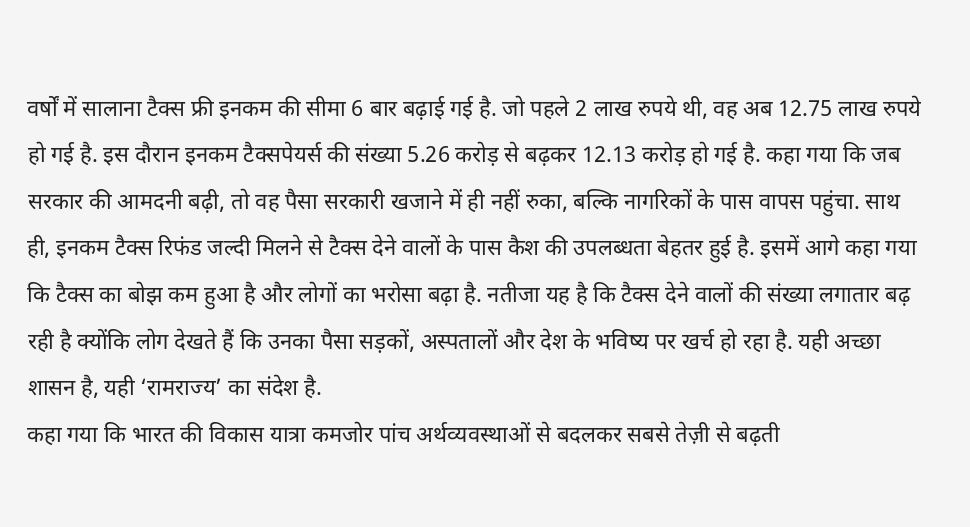वर्षों में सालाना टैक्स फ्री इनकम की सीमा 6 बार बढ़ाई गई है. जो पहले 2 लाख रुपये थी, वह अब 12.75 लाख रुपये हो गई है. इस दौरान इनकम टैक्सपेयर्स की संख्या 5.26 करोड़ से बढ़कर 12.13 करोड़ हो गई है. कहा गया कि जब सरकार की आमदनी बढ़ी, तो वह पैसा सरकारी खजाने में ही नहीं रुका, बल्कि नागरिकों के पास वापस पहुंचा. साथ ही, इनकम टैक्स रिफंड जल्दी मिलने से टैक्स देने वालों के पास कैश की उपलब्धता बेहतर हुई है. इसमें आगे कहा गया कि टैक्स का बोझ कम हुआ है और लोगों का भरोसा बढ़ा है. नतीजा यह है कि टैक्स देने वालों की संख्या लगातार बढ़ रही है क्योंकि लोग देखते हैं कि उनका पैसा सड़कों, अस्पतालों और देश के भविष्य पर खर्च हो रहा है. यही अच्छा शासन है, यही ‘रामराज्य’ का संदेश है.
कहा गया कि भारत की विकास यात्रा कमजोर पांच अर्थव्यवस्थाओं से बदलकर सबसे तेज़ी से बढ़ती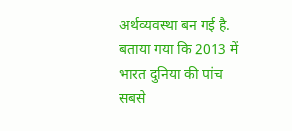अर्थव्यवस्था बन गई है. बताया गया कि 2013 में भारत दुनिया की पांच सबसे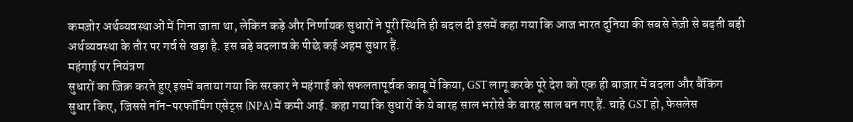कमज़ोर अर्थव्यवस्थाओं में गिना जाता था, लेकिन कड़े और निर्णायक सुधारों ने पूरी स्थिति ही बदल दी इसमें कहा गया कि आज भारत दुनिया की सबसे तेज़ी से बढ़ती बड़ी अर्थव्यवस्था के तौर पर गर्व से खड़ा है. इस बड़े बदलाव के पीछे कई अहम सुधार हैं.
महंगाई पर नियंत्रण
सुधारों का ज़िक्र करते हुए इसमें बताया गया कि सरकार ने महंगाई को सफलतापूर्वक काबू में किया, GST लागू करके पूरे देश को एक ही बाज़ार में बदला और बैंकिंग सुधार किए, जिससे नॉन-परफॉर्मिंग एसेट्स (NPA) में कमी आई. कहा गया कि सुधारों के ये बारह साल भरोसे के बारह साल बन गए हैं. चाहे GST हो, फेसलेस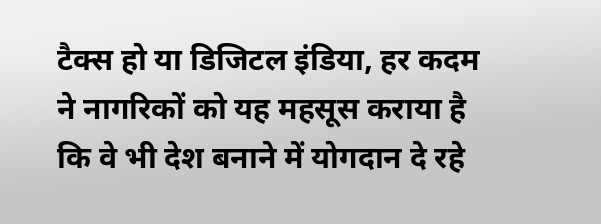टैक्स हो या डिजिटल इंडिया, हर कदम ने नागरिकों को यह महसूस कराया है कि वे भी देश बनाने में योगदान दे रहे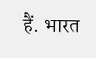हैं. भारत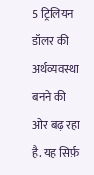5 ट्रिलियन डॉलर की अर्थव्यवस्था बनने की ओर बढ़ रहा है. यह सिर्फ़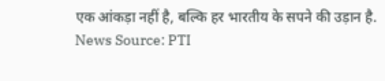एक आंकड़ा नहीं है, बल्कि हर भारतीय के सपने की उड़ान है.
News Source: PTI